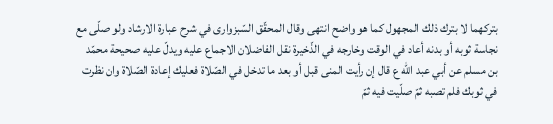بتركهما لا بترك ذلك المجهول كما هو واضح انتهى وقال المحقّق السّبزوارى في شرح عبارة الارشاد ولو صلّى مع نجاسة ثوبه أو بدنه أعاد في الوقت وخارجه في الذّخيرة نقل الفاضلان الاجماع عليه ويدلّ عليه صحيحة محمّد بن مسلم عن أبي عبد اللّه ع قال إن رأيت المنى قبل أو بعد ما تدخل في الصّلاة فعليك إعادة الصّلاة وان نظرت في ثوبك فلم تصبه ثمّ صلّيت فيه ثمّ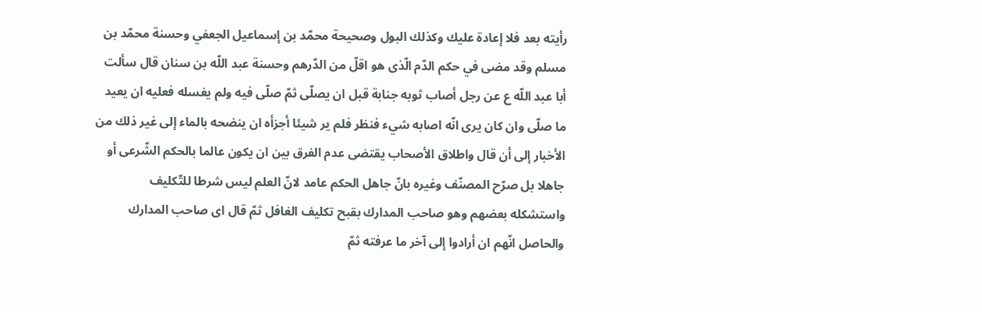رأيته بعد فلا إعادة عليك وكذلك البول وصحيحة محمّد بن إسماعيل الجعفي وحسنة محمّد بن مسلم وقد مضى في حكم الدّم الّذى هو اقلّ من الدّرهم وحسنة عبد اللّه بن سنان قال سألت أبا عبد اللّه ع عن رجل أصاب ثوبه جنابة قبل ان يصلّى ثمّ صلّى فيه ولم يغسله فعليه ان يعيد ما صلّى وان كان يرى انّه اصابه شيء فنظر فلم ير شيئا أجزأه ان ينضحه بالماء إلى غير ذلك من الأخبار إلى أن قال واطلاق الأصحاب يقتضى عدم الفرق بين ان يكون عالما بالحكم الشّرعى أو جاهلا بل صرّح المصنّف وغيره بانّ جاهل الحكم عامد لانّ العلم ليس شرطا للتّكليف واستشكله بعضهم وهو صاحب المدارك بقبح تكليف الغافل ثمّ قال اى صاحب المدارك والحاصل انّهم ان أرادوا إلى آخر ما عرفته ثمّ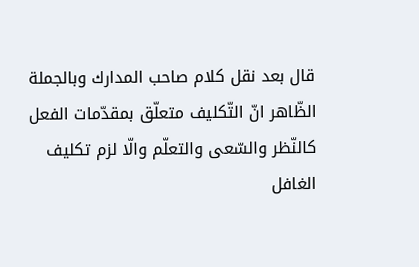قال بعد نقل كلام صاحب المدارك وبالجملة الظّاهر انّ التّكليف متعلّق بمقدّمات الفعل كالنّظر والسّعى والتعلّم والّا لزم تكليف الغافل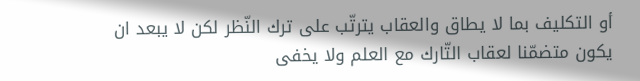أو التكليف بما لا يطاق والعقاب يترتّب على ترك النّظر لكن لا يبعد ان يكون متضمّنا لعقاب التّارك مع العلم ولا يخفى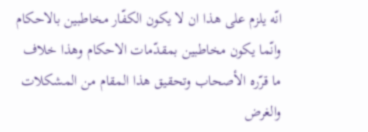انّه يلزم على هذا ان لا يكون الكفّار مخاطبين بالاحكام وانّما يكون مخاطبين بمقدّمات الاحكام وهذا خلاف ما قرّره الأصحاب وتحقيق هذا المقام من المشكلات والغرض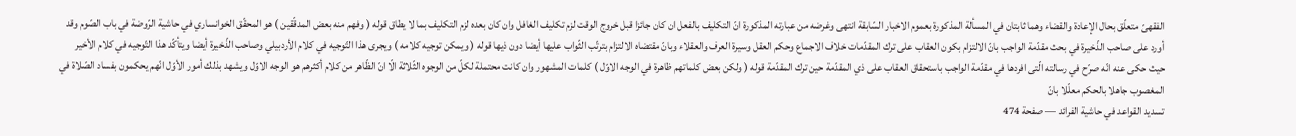الفقهىّ متعلّق بحال الإعادة والقضاء وهما ثابتان في المسألة المذكورة بعموم الاخبار السّابقة انتهى وغرضه من عبارته المذكورة انّ التكليف بالفعل ان كان جائزا قبل خروج الوقت لزم تكليف الغافل وان كان بعده لزم التكليف بما لا يطاق قوله ( وفهم منه بعض المدقّقين ) هو المحقّق الخوانساري في حاشية الرّوضة في باب الصّوم وقد أورد على صاحب الذّخيرة في بحث مقدّمة الواجب بانّ الالتزام بكون العقاب على ترك المقدّمات خلاف الاجماع وحكم العقل وسيرة العرف والعقلاء وبانّ مقتضاه الالتزام بترتّب الثّواب عليها أيضا دون ذيها قوله ( ويمكن توجيه كلامه ) ويجرى هذا التّوجيه في كلام الأردبيلي وصاحب الذّخيرة أيضا ويتأكّد هذا التّوجيه في كلام الأخير حيث حكى عنه انّه صرّح في رسالته الّتى افردها في مقدّمة الواجب باستحقاق العقاب على ذي المقدّمة حين ترك المقدّمة قوله ( ولكن بعض كلماتهم ظاهرة في الوجه الاوّل ) كلمات المشهور وان كانت محتملة لكلّ من الوجوه الثّلاثة الّا انّ الظّاهر من كلام أكثرهم هو الوجه الاوّل ويشهد بذلك أمور الأوّل انّهم يحكمون بفساد الصّلاة في المغصوب جاهلا بالحكم معلّلا بانّ
تسديد القواعد في حاشية الفرائد — صفحة 474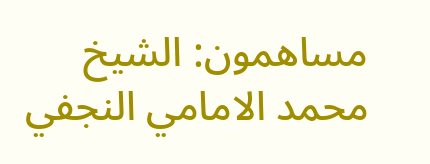مساهمون: الشيخ محمد الامامي النجفي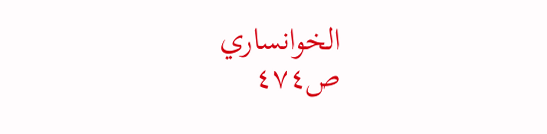الخوانساري
ص٤٧٤